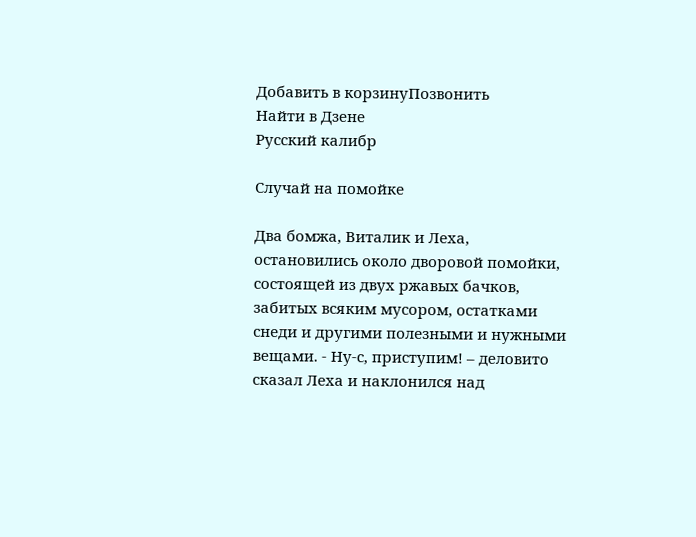Добавить в корзинуПозвонить
Найти в Дзене
Русский калибр

Случай на помойке

Два бомжа, Виталик и Леха, остановились около дворовой помойки, состоящей из двух ржавых бачков, забитых всяким мусором, остатками снеди и другими полезными и нужными вещами. - Ну-с, приступим! – деловито сказал Леха и наклонился над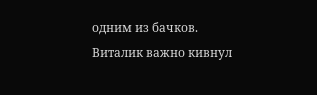одним из бачков. Виталик важно кивнул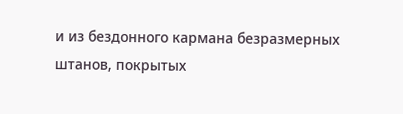и из бездонного кармана безразмерных штанов, покрытых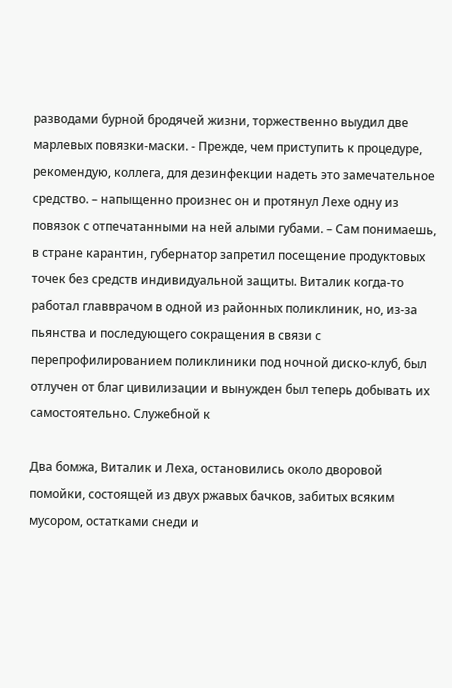разводами бурной бродячей жизни, торжественно выудил две марлевых повязки-маски. - Прежде, чем приступить к процедуре, рекомендую, коллега, для дезинфекции надеть это замечательное средство. – напыщенно произнес он и протянул Лехе одну из повязок с отпечатанными на ней алыми губами. – Сам понимаешь, в стране карантин, губернатор запретил посещение продуктовых точек без средств индивидуальной защиты. Виталик когда-то работал главврачом в одной из районных поликлиник, но, из-за пьянства и последующего сокращения в связи с перепрофилированием поликлиники под ночной диско-клуб, был отлучен от благ цивилизации и вынужден был теперь добывать их самостоятельно. Служебной к

Два бомжа, Виталик и Леха, остановились около дворовой помойки, состоящей из двух ржавых бачков, забитых всяким мусором, остатками снеди и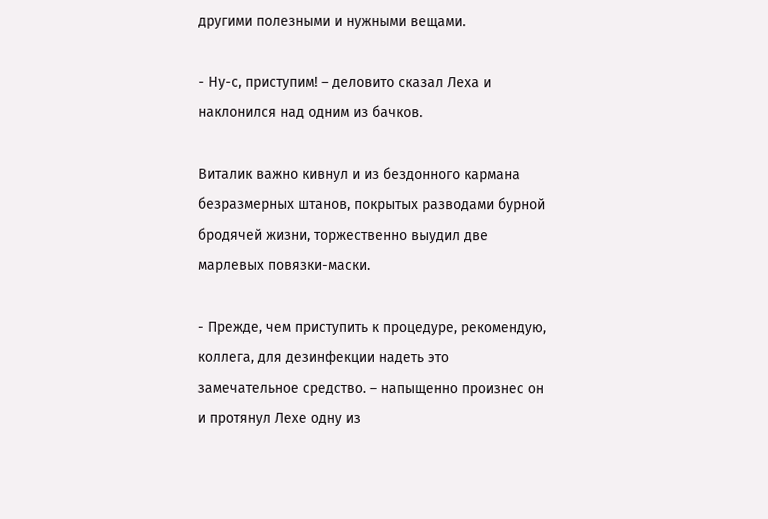другими полезными и нужными вещами.

- Ну-с, приступим! – деловито сказал Леха и наклонился над одним из бачков.

Виталик важно кивнул и из бездонного кармана безразмерных штанов, покрытых разводами бурной бродячей жизни, торжественно выудил две марлевых повязки-маски.

- Прежде, чем приступить к процедуре, рекомендую, коллега, для дезинфекции надеть это замечательное средство. – напыщенно произнес он и протянул Лехе одну из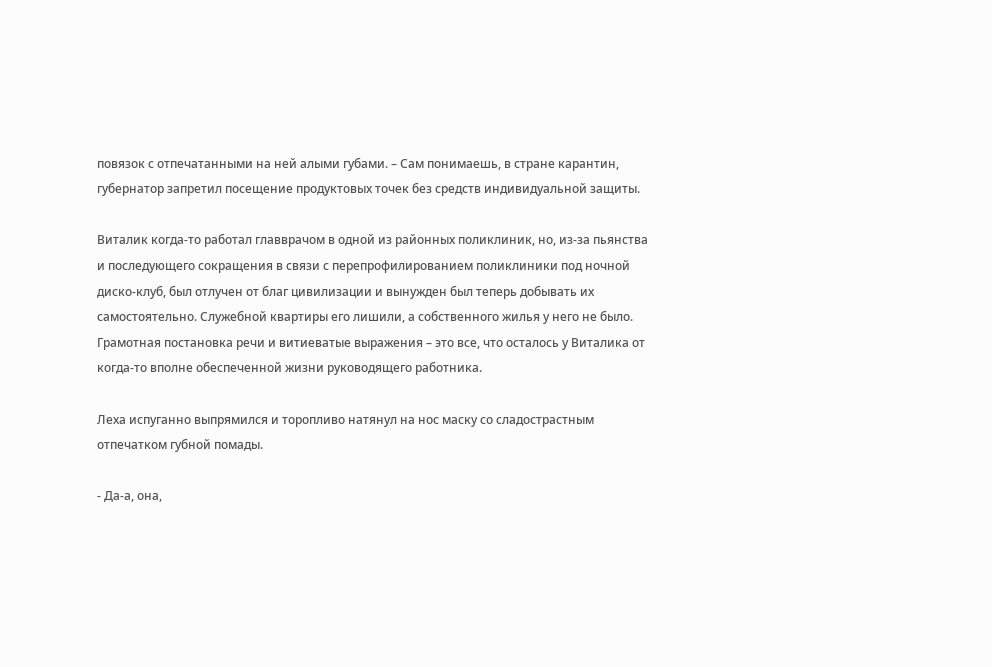повязок с отпечатанными на ней алыми губами. – Сам понимаешь, в стране карантин, губернатор запретил посещение продуктовых точек без средств индивидуальной защиты.

Виталик когда-то работал главврачом в одной из районных поликлиник, но, из-за пьянства и последующего сокращения в связи с перепрофилированием поликлиники под ночной диско-клуб, был отлучен от благ цивилизации и вынужден был теперь добывать их самостоятельно. Служебной квартиры его лишили, а собственного жилья у него не было. Грамотная постановка речи и витиеватые выражения – это все, что осталось у Виталика от когда-то вполне обеспеченной жизни руководящего работника.

Леха испуганно выпрямился и торопливо натянул на нос маску со сладострастным отпечатком губной помады.

- Да-а, она,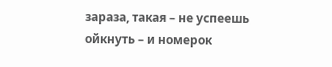зараза, такая – не успеешь ойкнуть – и номерок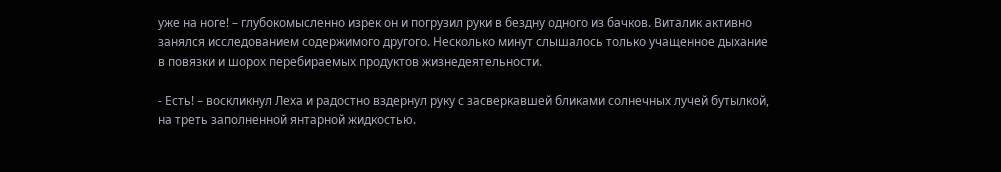уже на ноге! – глубокомысленно изрек он и погрузил руки в бездну одного из бачков. Виталик активно занялся исследованием содержимого другого. Несколько минут слышалось только учащенное дыхание в повязки и шорох перебираемых продуктов жизнедеятельности.

- Есть! – воскликнул Леха и радостно вздернул руку с засверкавшей бликами солнечных лучей бутылкой, на треть заполненной янтарной жидкостью.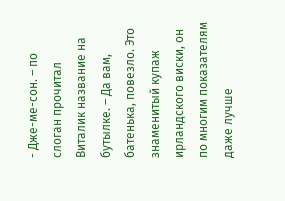- Дже-ме-сон. – по слоган прочитал Виталик название на бутылке. – Да вам, батенька, повезло. Это знаменитый купаж ирландского виски, он по многим показателям даже лучше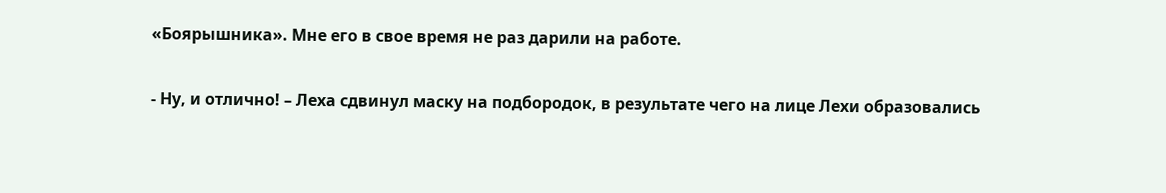«Боярышника». Мне его в свое время не раз дарили на работе.

- Ну, и отлично! – Леха сдвинул маску на подбородок, в результате чего на лице Лехи образовались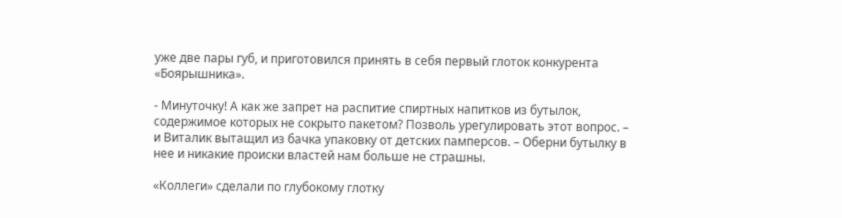уже две пары губ, и приготовился принять в себя первый глоток конкурента «Боярышника».

- Минуточку! А как же запрет на распитие спиртных напитков из бутылок, содержимое которых не сокрыто пакетом? Позволь урегулировать этот вопрос. – и Виталик вытащил из бачка упаковку от детских памперсов. – Оберни бутылку в нее и никакие происки властей нам больше не страшны.

«Коллеги» сделали по глубокому глотку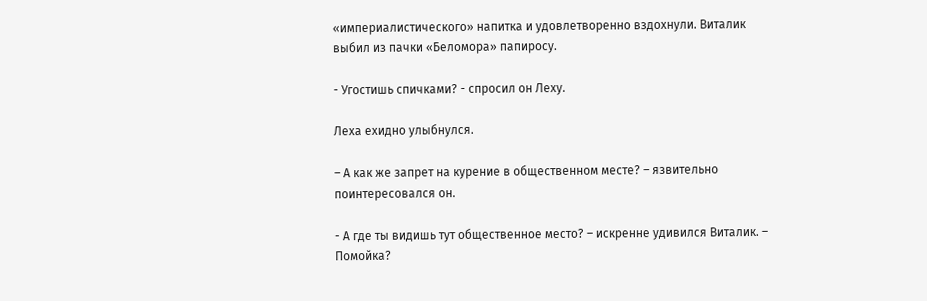«империалистического» напитка и удовлетворенно вздохнули. Виталик выбил из пачки «Беломора» папиросу.

- Угостишь спичками? - спросил он Леху.

Леха ехидно улыбнулся.

– А как же запрет на курение в общественном месте? – язвительно поинтересовался он.

- А где ты видишь тут общественное место? – искренне удивился Виталик. – Помойка?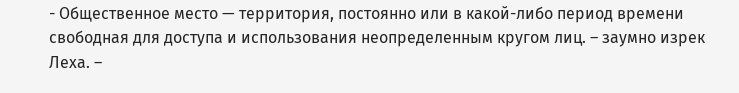- Общественное место — территория, постоянно или в какой-либо период времени свободная для доступа и использования неопределенным кругом лиц. – заумно изрек Леха. –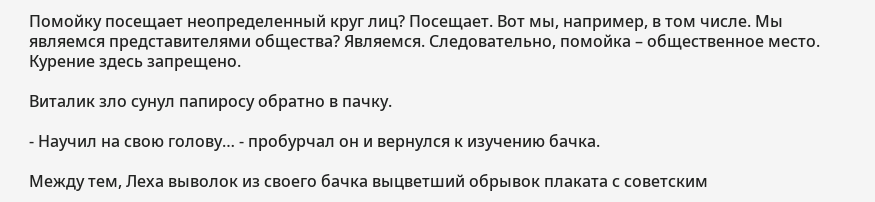Помойку посещает неопределенный круг лиц? Посещает. Вот мы, например, в том числе. Мы являемся представителями общества? Являемся. Следовательно, помойка – общественное место. Курение здесь запрещено.

Виталик зло сунул папиросу обратно в пачку.

- Научил на свою голову… - пробурчал он и вернулся к изучению бачка.

Между тем, Леха выволок из своего бачка выцветший обрывок плаката с советским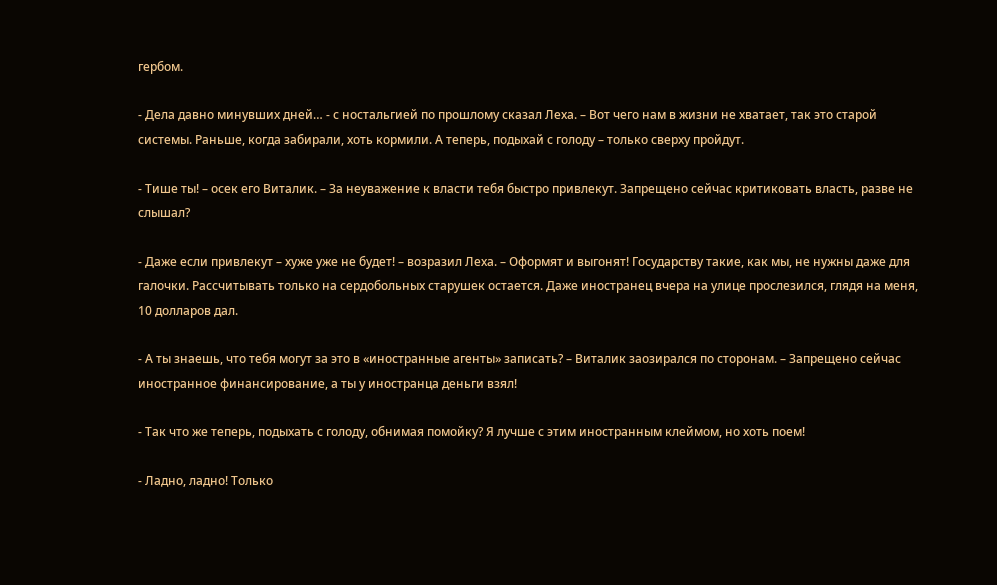гербом.

- Дела давно минувших дней… - с ностальгией по прошлому сказал Леха. – Вот чего нам в жизни не хватает, так это старой системы. Раньше, когда забирали, хоть кормили. А теперь, подыхай с голоду – только сверху пройдут.

- Тише ты! – осек его Виталик. – За неуважение к власти тебя быстро привлекут. Запрещено сейчас критиковать власть, разве не слышал?

- Даже если привлекут – хуже уже не будет! – возразил Леха. – Оформят и выгонят! Государству такие, как мы, не нужны даже для галочки. Рассчитывать только на сердобольных старушек остается. Даже иностранец вчера на улице прослезился, глядя на меня, 10 долларов дал.

- А ты знаешь, что тебя могут за это в «иностранные агенты» записать? – Виталик заозирался по сторонам. – Запрещено сейчас иностранное финансирование, а ты у иностранца деньги взял!

- Так что же теперь, подыхать с голоду, обнимая помойку? Я лучше с этим иностранным клеймом, но хоть поем!

- Ладно, ладно! Только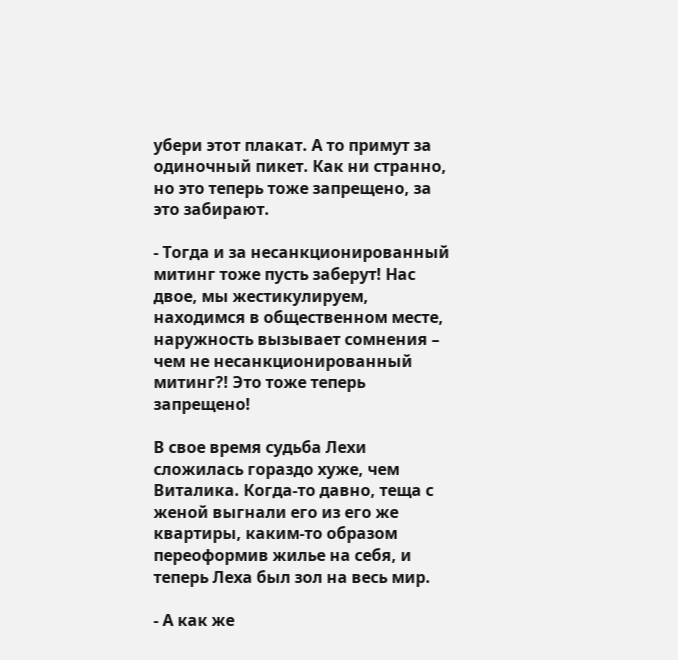убери этот плакат. А то примут за одиночный пикет. Как ни странно, но это теперь тоже запрещено, за это забирают.

- Тогда и за несанкционированный митинг тоже пусть заберут! Нас двое, мы жестикулируем, находимся в общественном месте, наружность вызывает сомнения – чем не несанкционированный митинг?! Это тоже теперь запрещено!

В свое время судьба Лехи сложилась гораздо хуже, чем Виталика. Когда-то давно, теща с женой выгнали его из его же квартиры, каким-то образом переоформив жилье на себя, и теперь Леха был зол на весь мир.

- А как же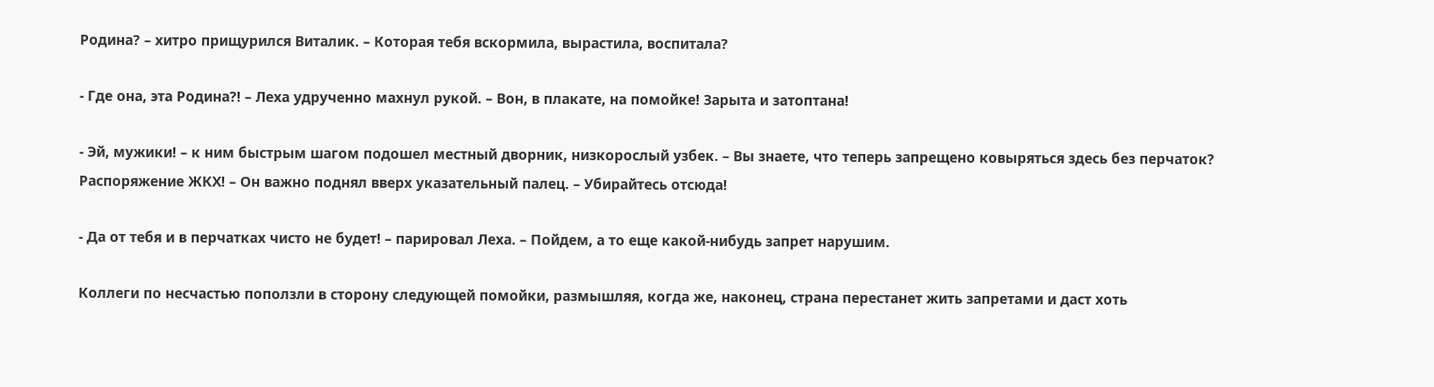Родина? – хитро прищурился Виталик. – Которая тебя вскормила, вырастила, воспитала?

- Где она, эта Родина?! – Леха удрученно махнул рукой. – Вон, в плакате, на помойке! Зарыта и затоптана!

- Эй, мужики! – к ним быстрым шагом подошел местный дворник, низкорослый узбек. – Вы знаете, что теперь запрещено ковыряться здесь без перчаток? Распоряжение ЖКХ! – Он важно поднял вверх указательный палец. – Убирайтесь отсюда!

- Да от тебя и в перчатках чисто не будет! – парировал Леха. – Пойдем, а то еще какой-нибудь запрет нарушим.

Коллеги по несчастью поползли в сторону следующей помойки, размышляя, когда же, наконец, страна перестанет жить запретами и даст хоть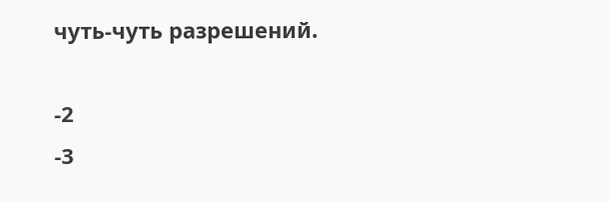чуть-чуть разрешений.

-2
-3